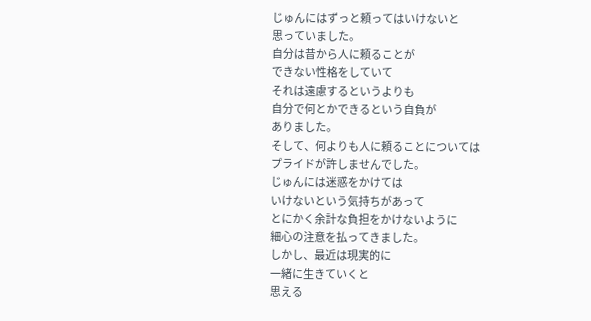じゅんにはずっと頼ってはいけないと
思っていました。
自分は昔から人に頼ることが
できない性格をしていて
それは遠慮するというよりも
自分で何とかできるという自負が
ありました。
そして、何よりも人に頼ることについては
プライドが許しませんでした。
じゅんには迷惑をかけては
いけないという気持ちがあって
とにかく余計な負担をかけないように
細心の注意を払ってきました。
しかし、最近は現実的に
一緒に生きていくと
思える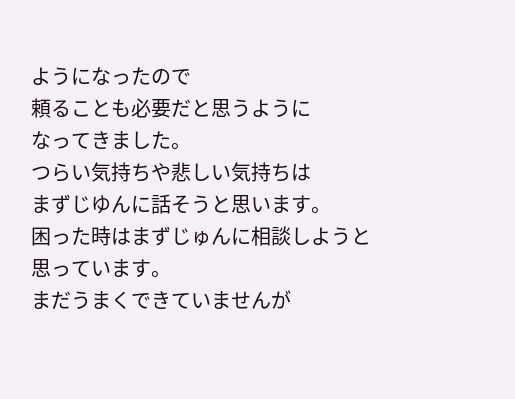ようになったので
頼ることも必要だと思うように
なってきました。
つらい気持ちや悲しい気持ちは
まずじゆんに話そうと思います。
困った時はまずじゅんに相談しようと
思っています。
まだうまくできていませんが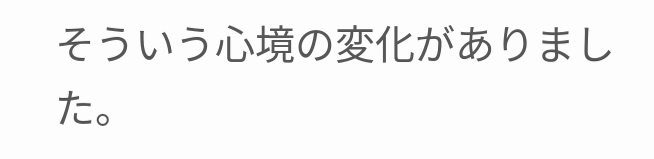そういう心境の変化がありました。